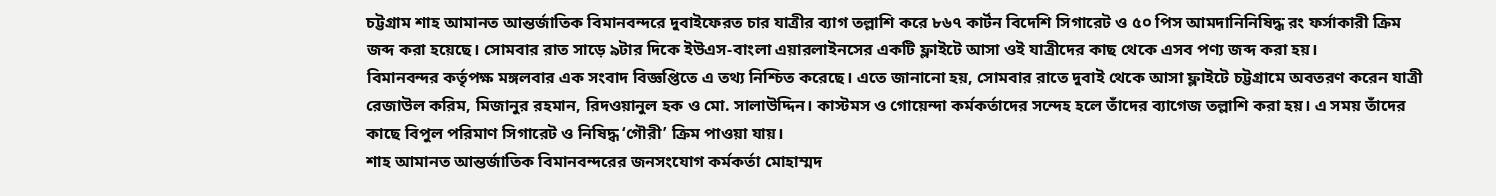চট্টগ্রাম শাহ আমানত আন্তর্জাতিক বিমানবন্দরে দুবাইফেরত চার যাত্রীর ব্যাগ তল্লাশি করে ৮৬৭ কার্টন বিদেশি সিগারেট ও ৫০ পিস আমদানিনিষিদ্ধ রং ফর্সাকারী ক্রিম জব্দ করা হয়েছে। সোমবার রাত সাড়ে ৯টার দিকে ইউএস-বাংলা এয়ারলাইনসের একটি ফ্লাইটে আসা ওই যাত্রীদের কাছ থেকে এসব পণ্য জব্দ করা হয়।
বিমানবন্দর কর্তৃপক্ষ মঙ্গলবার এক সংবাদ বিজ্ঞপ্তিতে এ তথ্য নিশ্চিত করেছে। এতে জানানো হয়, সোমবার রাতে দুবাই থেকে আসা ফ্লাইটে চট্টগ্রামে অবতরণ করেন যাত্রী রেজাউল করিম, মিজানুর রহমান, রিদওয়ানুল হক ও মো. সালাউদ্দিন। কাস্টমস ও গোয়েন্দা কর্মকর্তাদের সন্দেহ হলে তাঁদের ব্যাগেজ তল্লাশি করা হয়। এ সময় তাঁদের কাছে বিপুল পরিমাণ সিগারেট ও নিষিদ্ধ ‘গৌরী’ ক্রিম পাওয়া যায়।
শাহ আমানত আন্তর্জাতিক বিমানবন্দরের জনসংযোগ কর্মকর্তা মোহাম্মদ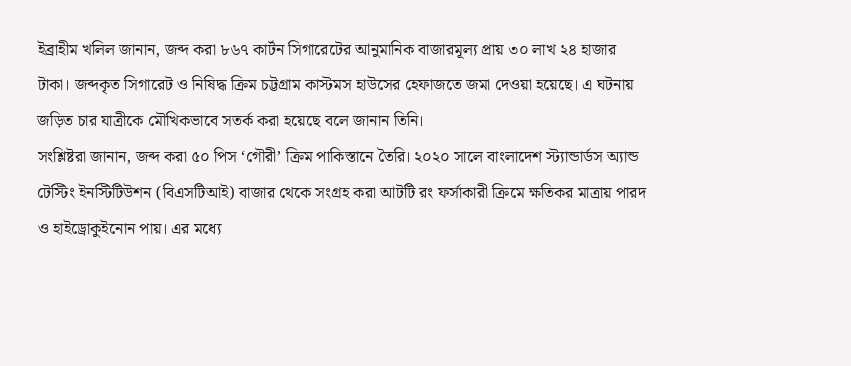ইব্রাহীম খলিল জানান, জব্দ করা ৮৬৭ কার্টন সিগারেটের আনুমানিক বাজারমূল্য প্রায় ৩০ লাখ ২৪ হাজার টাকা। জব্দকৃত সিগারেট ও নিষিদ্ধ ক্রিম চট্টগ্রাম কাস্টমস হাউসের হেফাজতে জমা দেওয়া হয়েছে। এ ঘটনায় জড়িত চার যাত্রীকে মৌখিকভাবে সতর্ক করা হয়েছে বলে জানান তিনি।
সংশ্লিষ্টরা জানান, জব্দ করা ৫০ পিস ‘গৌরী’ ক্রিম পাকিস্তানে তৈরি। ২০২০ সালে বাংলাদেশ স্ট্যান্ডার্ডস অ্যান্ড টেস্টিং ইনস্টিটিউশন (বিএসটিআই) বাজার থেকে সংগ্রহ করা আটটি রং ফর্সাকারী ক্রিমে ক্ষতিকর মাত্রায় পারদ ও হাইড্রোকুইনোন পায়। এর মধ্যে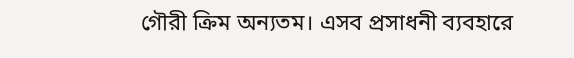গৌরী ক্রিম অন্যতম। এসব প্রসাধনী ব্যবহারে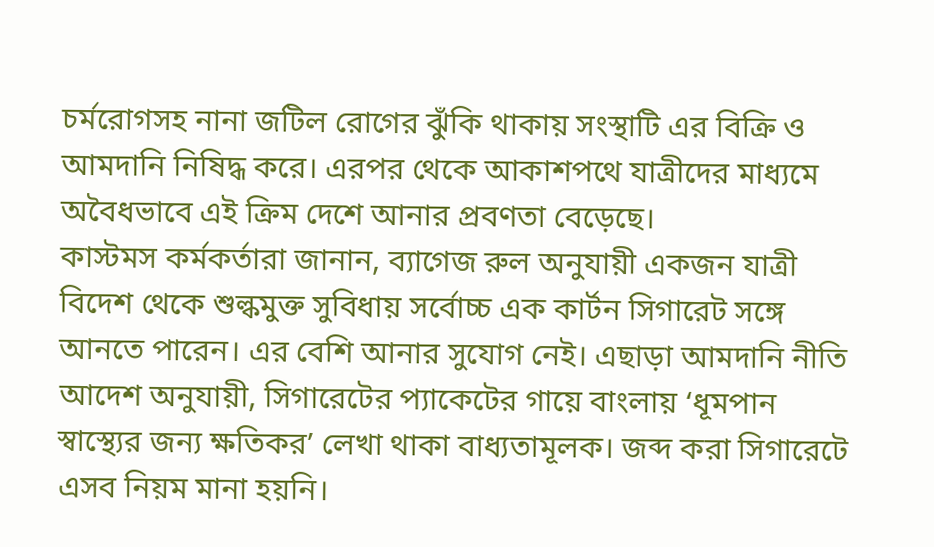চর্মরোগসহ নানা জটিল রোগের ঝুঁকি থাকায় সংস্থাটি এর বিক্রি ও আমদানি নিষিদ্ধ করে। এরপর থেকে আকাশপথে যাত্রীদের মাধ্যমে অবৈধভাবে এই ক্রিম দেশে আনার প্রবণতা বেড়েছে।
কাস্টমস কর্মকর্তারা জানান, ব্যাগেজ রুল অনুযায়ী একজন যাত্রী বিদেশ থেকে শুল্কমুক্ত সুবিধায় সর্বোচ্চ এক কার্টন সিগারেট সঙ্গে আনতে পারেন। এর বেশি আনার সুযোগ নেই। এছাড়া আমদানি নীতি আদেশ অনুযায়ী, সিগারেটের প্যাকেটের গায়ে বাংলায় ‘ধূমপান স্বাস্থ্যের জন্য ক্ষতিকর’ লেখা থাকা বাধ্যতামূলক। জব্দ করা সিগারেটে এসব নিয়ম মানা হয়নি।